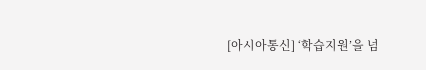[아시아통신] ‘학습지원’을 넘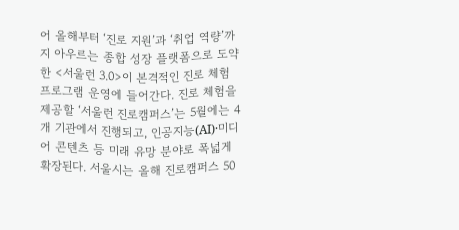어 올해부터 ‘진로 지원’과 ‘취업 역량’까지 아우르는 종합 성장 플랫폼으로 도약한 <서울런 3.0>이 본격적인 진로 체험 프로그램 운영에 들어간다. 진로 체험을 제공할 ‘서울런 진로캠퍼스’는 5월에는 4개 기관에서 진행되고, 인공지능(AI)·미디어 콘텐츠 등 미래 유망 분야로 폭넓게 확장된다. 서울시는 올해 진로캠퍼스 50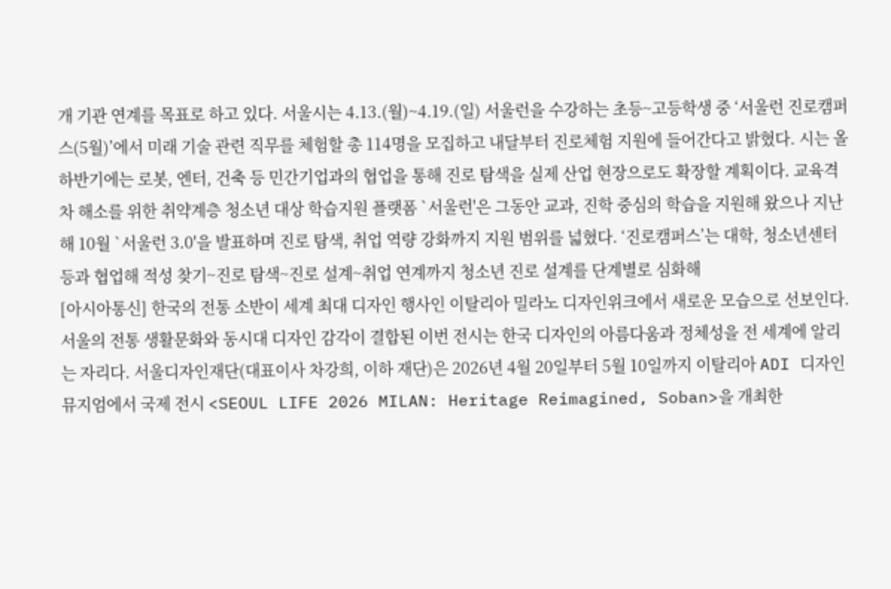개 기관 연계를 목표로 하고 있다. 서울시는 4.13.(월)~4.19.(일) 서울런을 수강하는 초등~고등학생 중 ‘서울런 진로캠퍼스(5월)’에서 미래 기술 관련 직무를 체험할 총 114명을 모집하고 내달부터 진로체험 지원에 들어간다고 밝혔다. 시는 올 하반기에는 로봇, 엔터, 건축 등 민간기업과의 협업을 통해 진로 탐색을 실제 산업 현장으로도 확장할 계획이다. 교육격차 해소를 위한 취약계층 청소년 대상 학습지원 플랫폼 `서울런'은 그동안 교과, 진학 중심의 학습을 지원해 왔으나 지난해 10월 `서울런 3.0'을 발표하며 진로 탐색, 취업 역량 강화까지 지원 범위를 넓혔다. ‘진로캠퍼스’는 대학, 청소년센터 등과 협업해 적성 찾기~진로 탐색~진로 설계~취업 연계까지 청소년 진로 설계를 단계별로 심화해
[아시아통신] 한국의 전통 소반이 세계 최대 디자인 행사인 이탈리아 밀라노 디자인위크에서 새로운 모습으로 선보인다. 서울의 전통 생활문화와 동시대 디자인 감각이 결합된 이번 전시는 한국 디자인의 아름다움과 정체성을 전 세계에 알리는 자리다. 서울디자인재단(대표이사 차강희, 이하 재단)은 2026년 4월 20일부터 5월 10일까지 이탈리아 ADI 디자인뮤지엄에서 국제 전시 <SEOUL LIFE 2026 MILAN: Heritage Reimagined, Soban>을 개최한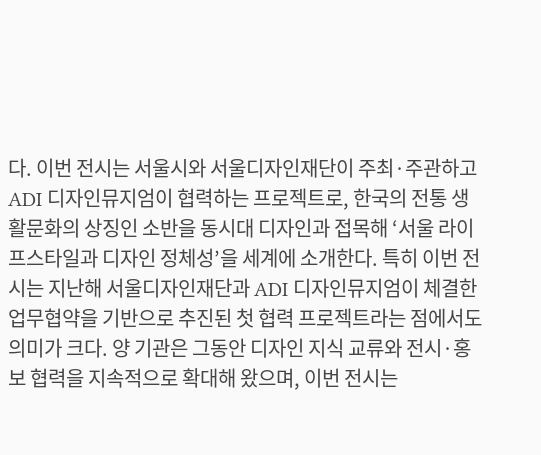다. 이번 전시는 서울시와 서울디자인재단이 주최·주관하고 ADI 디자인뮤지엄이 협력하는 프로젝트로, 한국의 전통 생활문화의 상징인 소반을 동시대 디자인과 접목해 ‘서울 라이프스타일과 디자인 정체성’을 세계에 소개한다. 특히 이번 전시는 지난해 서울디자인재단과 ADI 디자인뮤지엄이 체결한 업무협약을 기반으로 추진된 첫 협력 프로젝트라는 점에서도 의미가 크다. 양 기관은 그동안 디자인 지식 교류와 전시·홍보 협력을 지속적으로 확대해 왔으며, 이번 전시는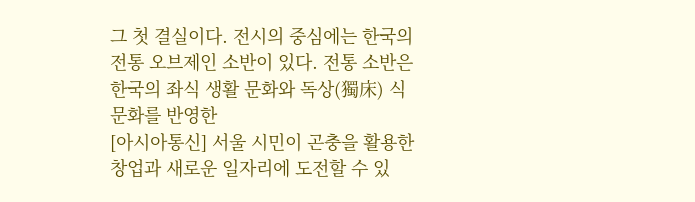그 첫 결실이다. 전시의 중심에는 한국의 전통 오브제인 소반이 있다. 전통 소반은 한국의 좌식 생활 문화와 독상(獨床) 식문화를 반영한
[아시아통신] 서울 시민이 곤충을 활용한 창업과 새로운 일자리에 도전할 수 있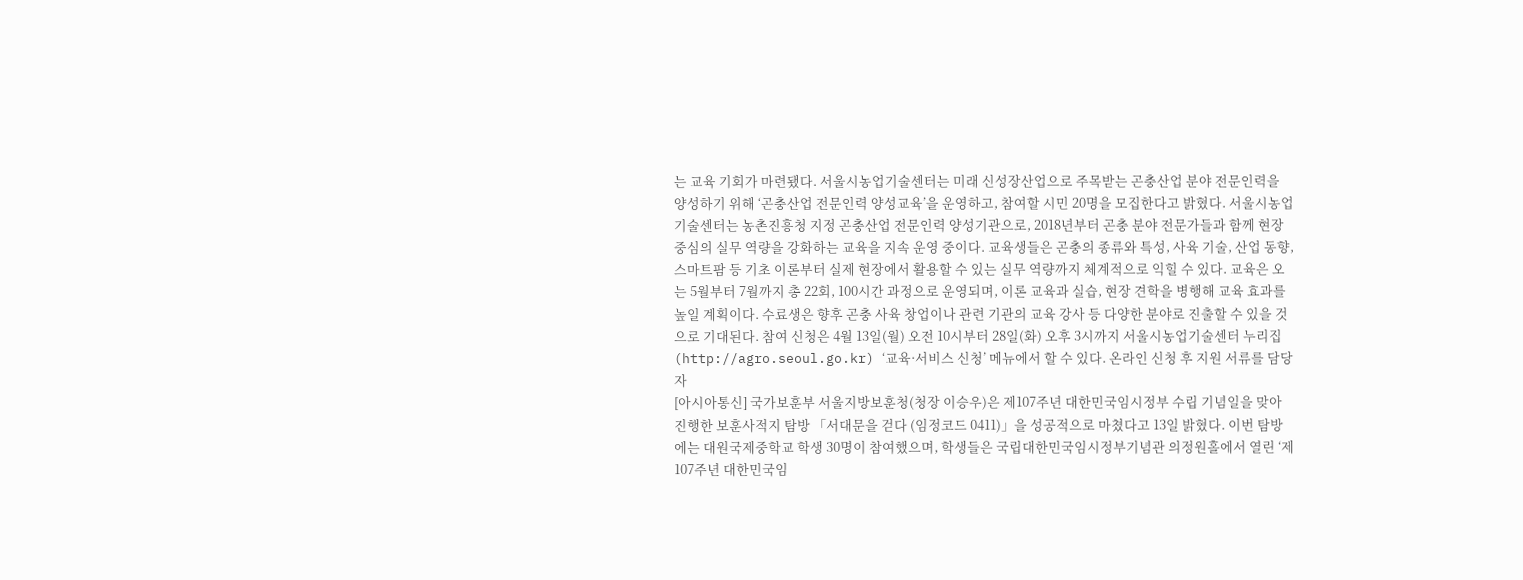는 교육 기회가 마련됐다. 서울시농업기술센터는 미래 신성장산업으로 주목받는 곤충산업 분야 전문인력을 양성하기 위해 ‘곤충산업 전문인력 양성교육’을 운영하고, 참여할 시민 20명을 모집한다고 밝혔다. 서울시농업기술센터는 농촌진흥청 지정 곤충산업 전문인력 양성기관으로, 2018년부터 곤충 분야 전문가들과 함께 현장 중심의 실무 역량을 강화하는 교육을 지속 운영 중이다. 교육생들은 곤충의 종류와 특성, 사육 기술, 산업 동향, 스마트팜 등 기초 이론부터 실제 현장에서 활용할 수 있는 실무 역량까지 체계적으로 익힐 수 있다. 교육은 오는 5월부터 7월까지 총 22회, 100시간 과정으로 운영되며, 이론 교육과 실습, 현장 견학을 병행해 교육 효과를 높일 계획이다. 수료생은 향후 곤충 사육 창업이나 관련 기관의 교육 강사 등 다양한 분야로 진출할 수 있을 것으로 기대된다. 참여 신청은 4월 13일(월) 오전 10시부터 28일(화) 오후 3시까지 서울시농업기술센터 누리집(http://agro.seoul.go.kr) ‘교육·서비스 신청’ 메뉴에서 할 수 있다. 온라인 신청 후 지원 서류를 담당자
[아시아통신] 국가보훈부 서울지방보훈청(청장 이승우)은 제107주년 대한민국임시정부 수립 기념일을 맞아 진행한 보훈사적지 탐방 「서대문을 걷다 (임정코드 0411)」을 성공적으로 마쳤다고 13일 밝혔다. 이번 탐방에는 대원국제중학교 학생 30명이 참여했으며, 학생들은 국립대한민국임시정부기념관 의정원홀에서 열린 ‘제107주년 대한민국임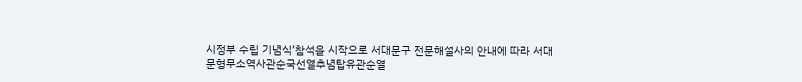시정부 수립 기념식’참석을 시작으로 서대문구 전문해설사의 안내에 따라 서대문형무소역사관순국선열추념탑유관순열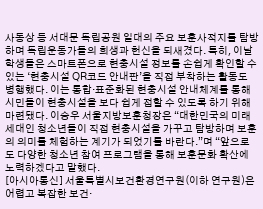사동상 등 서대문 독립공원 일대의 주요 보훈사적지를 탐방하며 독립운동가들의 희생과 헌신을 되새겼다. 특히, 이날 학생들은 스마트폰으로 현충시설 정보를 손쉽게 확인할 수 있는 ‘현충시설 QR코드 안내판’을 직접 부착하는 활동도 병행했다. 이는 통합·표준화된 현충시설 안내체계를 통해 시민들이 현충시설을 보다 쉽게 접할 수 있도록 하기 위해 마련됐다. 이승우 서울지방보훈청장은 “대한민국의 미래세대인 청소년들이 직접 현충시설을 가꾸고 탐방하며 보훈의 의미를 체험하는 계기가 되었기를 바란다.”며 “앞으로도 다양한 청소년 참여 프로그램을 통해 보훈문화 확산에 노력하겠다고 말했다.
[아시아통신] 서울특별시보건환경연구원(이하 연구원)은 어렵고 복잡한 보건·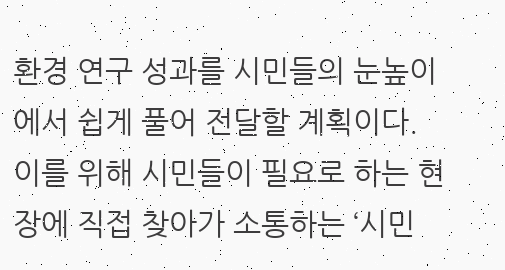환경 연구 성과를 시민들의 눈높이에서 쉽게 풀어 전달할 계획이다. 이를 위해 시민들이 필요로 하는 현장에 직접 찾아가 소통하는 ‘시민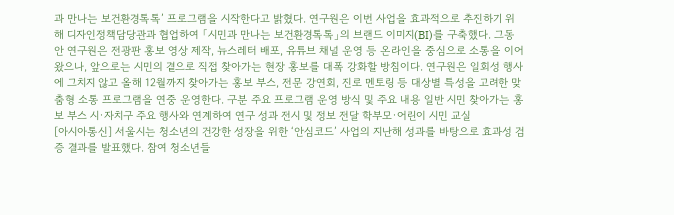과 만나는 보건환경톡톡’ 프로그램을 시작한다고 밝혔다. 연구원은 이번 사업을 효과적으로 추진하기 위해 디자인정책담당관과 협업하여 「시민과 만나는 보건환경톡톡」의 브랜드 이미지(BI)를 구축했다. 그동안 연구원은 전광판 홍보 영상 제작, 뉴스레터 배포, 유튜브 채널 운영 등 온라인을 중심으로 소통을 이어왔으나, 앞으로는 시민의 곁으로 직접 찾아가는 현장 홍보를 대폭 강화할 방침이다. 연구원은 일회성 행사에 그치지 않고 올해 12월까지 찾아가는 홍보 부스, 전문 강연회, 진로 멘토링 등 대상별 특성을 고려한 맞춤형 소통 프로그램을 연중 운영한다. 구분 주요 프로그램 운영 방식 및 주요 내용 일반 시민 찾아가는 홍보 부스 시·자치구 주요 행사와 연계하여 연구 성과 전시 및 정보 전달 학부모·어린이 시민 교실
[아시아통신] 서울시는 청소년의 건강한 성장을 위한 ‘안심코드’ 사업의 지난해 성과를 바탕으로 효과성 검증 결과를 발표했다. 참여 청소년들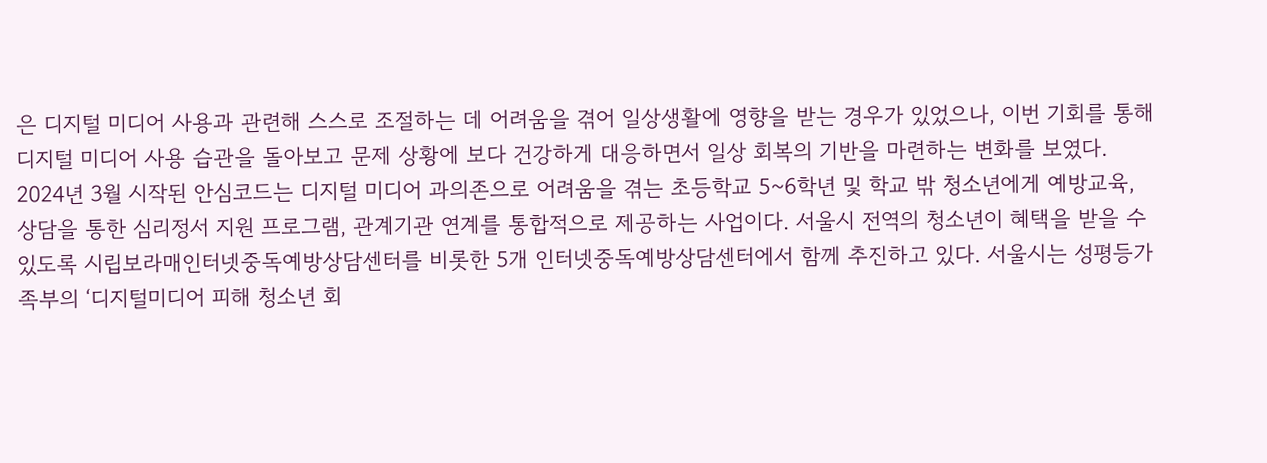은 디지털 미디어 사용과 관련해 스스로 조절하는 데 어려움을 겪어 일상생활에 영향을 받는 경우가 있었으나, 이번 기회를 통해 디지털 미디어 사용 습관을 돌아보고 문제 상황에 보다 건강하게 대응하면서 일상 회복의 기반을 마련하는 변화를 보였다. 2024년 3월 시작된 안심코드는 디지털 미디어 과의존으로 어려움을 겪는 초등학교 5~6학년 및 학교 밖 청소년에게 예방교육, 상담을 통한 심리정서 지원 프로그램, 관계기관 연계를 통합적으로 제공하는 사업이다. 서울시 전역의 청소년이 혜택을 받을 수 있도록 시립보라매인터넷중독예방상담센터를 비롯한 5개 인터넷중독예방상담센터에서 함께 추진하고 있다. 서울시는 성평등가족부의 ‘디지털미디어 피해 청소년 회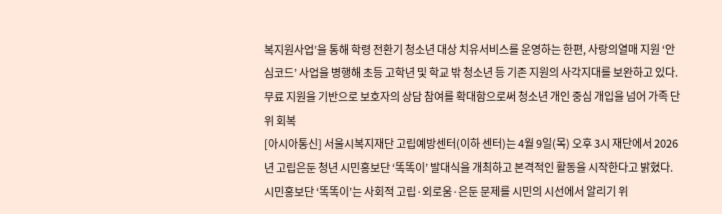복지원사업’을 통해 학령 전환기 청소년 대상 치유서비스를 운영하는 한편, 사랑의열매 지원 ‘안심코드’ 사업을 병행해 초등 고학년 및 학교 밖 청소년 등 기존 지원의 사각지대를 보완하고 있다. 무료 지원을 기반으로 보호자의 상담 참여를 확대함으로써 청소년 개인 중심 개입을 넘어 가족 단위 회복
[아시아통신] 서울시복지재단 고립예방센터(이하 센터)는 4월 9일(목) 오후 3시 재단에서 2026년 고립은둔 청년 시민홍보단 ‘똑똑이’ 발대식을 개최하고 본격적인 활동을 시작한다고 밝혔다. 시민홍보단 ‘똑똑이’는 사회적 고립·외로움·은둔 문제를 시민의 시선에서 알리기 위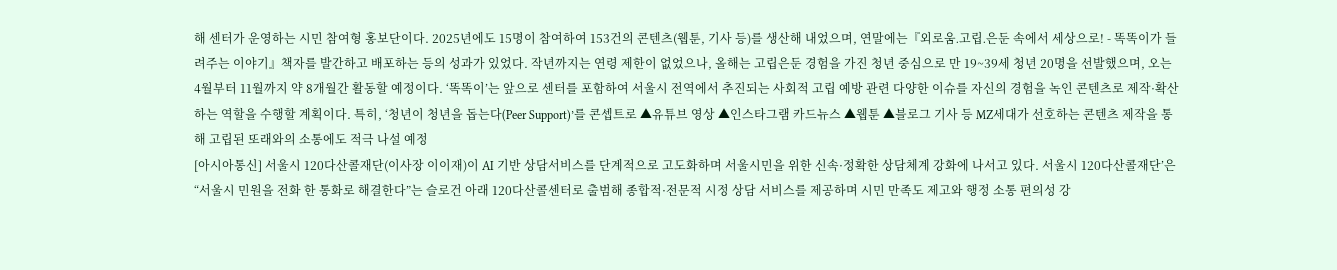해 센터가 운영하는 시민 참여형 홍보단이다. 2025년에도 15명이 참여하여 153건의 콘텐츠(웹툰, 기사 등)를 생산해 내었으며, 연말에는『외로움․고립․은둔 속에서 세상으로! - 똑똑이가 들려주는 이야기』책자를 발간하고 배포하는 등의 성과가 있었다. 작년까지는 연령 제한이 없었으나, 올해는 고립은둔 경험을 가진 청년 중심으로 만 19~39세 청년 20명을 선발했으며, 오는 4월부터 11월까지 약 8개월간 활동할 예정이다. ‘똑똑이’는 앞으로 센터를 포함하여 서울시 전역에서 추진되는 사회적 고립 예방 관련 다양한 이슈를 자신의 경험을 녹인 콘텐츠로 제작·확산하는 역할을 수행할 계획이다. 특히, ‘청년이 청년을 돕는다(Peer Support)’를 콘셉트로 ▲유튜브 영상 ▲인스타그램 카드뉴스 ▲웹툰 ▲블로그 기사 등 MZ세대가 선호하는 콘텐츠 제작을 통해 고립된 또래와의 소통에도 적극 나설 예정
[아시아통신] 서울시 120다산콜재단(이사장 이이재)이 AI 기반 상담서비스를 단계적으로 고도화하며 서울시민을 위한 신속·정확한 상담체계 강화에 나서고 있다. 서울시 120다산콜재단’은 “서울시 민원을 전화 한 통화로 해결한다”는 슬로건 아래 120다산콜센터로 출범해 종합적·전문적 시정 상담 서비스를 제공하며 시민 만족도 제고와 행정 소통 편의성 강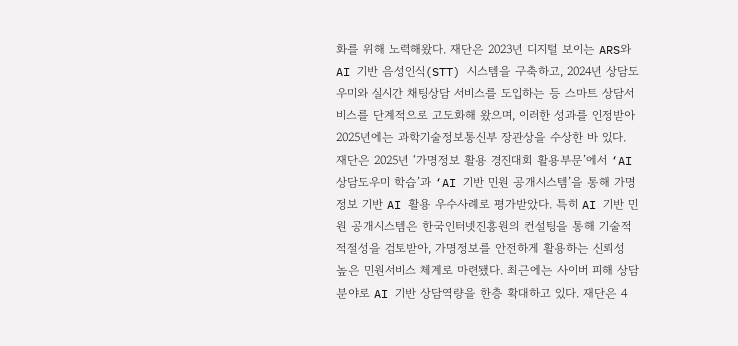화를 위해 노력해왔다. 재단은 2023년 디지털 보이는 ARS와 AI 기반 음성인식(STT) 시스템을 구축하고, 2024년 상담도우미와 실시간 채팅상담 서비스를 도입하는 등 스마트 상담서비스를 단계적으로 고도화해 왔으며, 이러한 성과를 인정받아 2025년에는 과학기술정보통신부 장관상을 수상한 바 있다. 재단은 2025년 ‘가명정보 활용 경진대회 활용부문’에서 ‘AI 상담도우미 학습’과 ‘AI 기반 민원 공개시스템’을 통해 가명정보 기반 AI 활용 우수사례로 평가받았다. 특히 AI 기반 민원 공개시스템은 한국인터넷진흥원의 컨설팅을 통해 기술적 적절성을 검토받아, 가명정보를 안전하게 활용하는 신뢰성 높은 민원서비스 체계로 마련됐다. 최근에는 사이버 피해 상담 분야로 AI 기반 상담역량을 한층 확대하고 있다. 재단은 4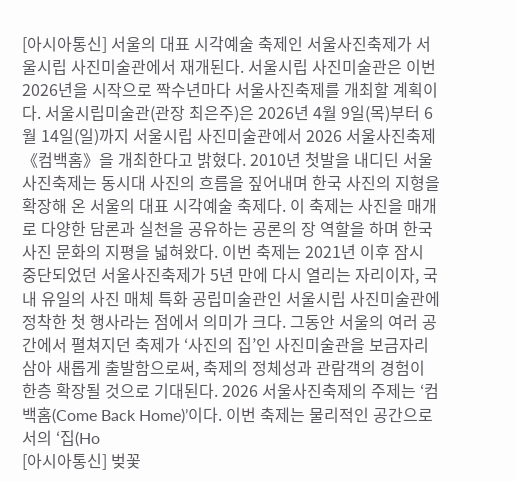[아시아통신] 서울의 대표 시각예술 축제인 서울사진축제가 서울시립 사진미술관에서 재개된다. 서울시립 사진미술관은 이번 2026년을 시작으로 짝수년마다 서울사진축제를 개최할 계획이다. 서울시립미술관(관장 최은주)은 2026년 4월 9일(목)부터 6월 14일(일)까지 서울시립 사진미술관에서 2026 서울사진축제 《컴백홈》을 개최한다고 밝혔다. 2010년 첫발을 내디딘 서울사진축제는 동시대 사진의 흐름을 짚어내며 한국 사진의 지형을 확장해 온 서울의 대표 시각예술 축제다. 이 축제는 사진을 매개로 다양한 담론과 실천을 공유하는 공론의 장 역할을 하며 한국 사진 문화의 지평을 넓혀왔다. 이번 축제는 2021년 이후 잠시 중단되었던 서울사진축제가 5년 만에 다시 열리는 자리이자, 국내 유일의 사진 매체 특화 공립미술관인 서울시립 사진미술관에 정착한 첫 행사라는 점에서 의미가 크다. 그동안 서울의 여러 공간에서 펼쳐지던 축제가 ‘사진의 집’인 사진미술관을 보금자리 삼아 새롭게 출발함으로써, 축제의 정체성과 관람객의 경험이 한층 확장될 것으로 기대된다. 2026 서울사진축제의 주제는 ‘컴백홈(Come Back Home)’이다. 이번 축제는 물리적인 공간으로서의 ‘집(Ho
[아시아통신] 벚꽃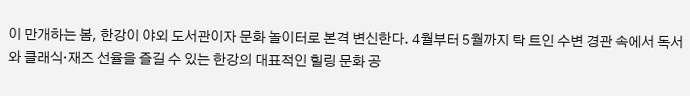이 만개하는 봄, 한강이 야외 도서관이자 문화 놀이터로 본격 변신한다. 4월부터 5월까지 탁 트인 수변 경관 속에서 독서와 클래식·재즈 선율을 즐길 수 있는 한강의 대표적인 힐링 문화 공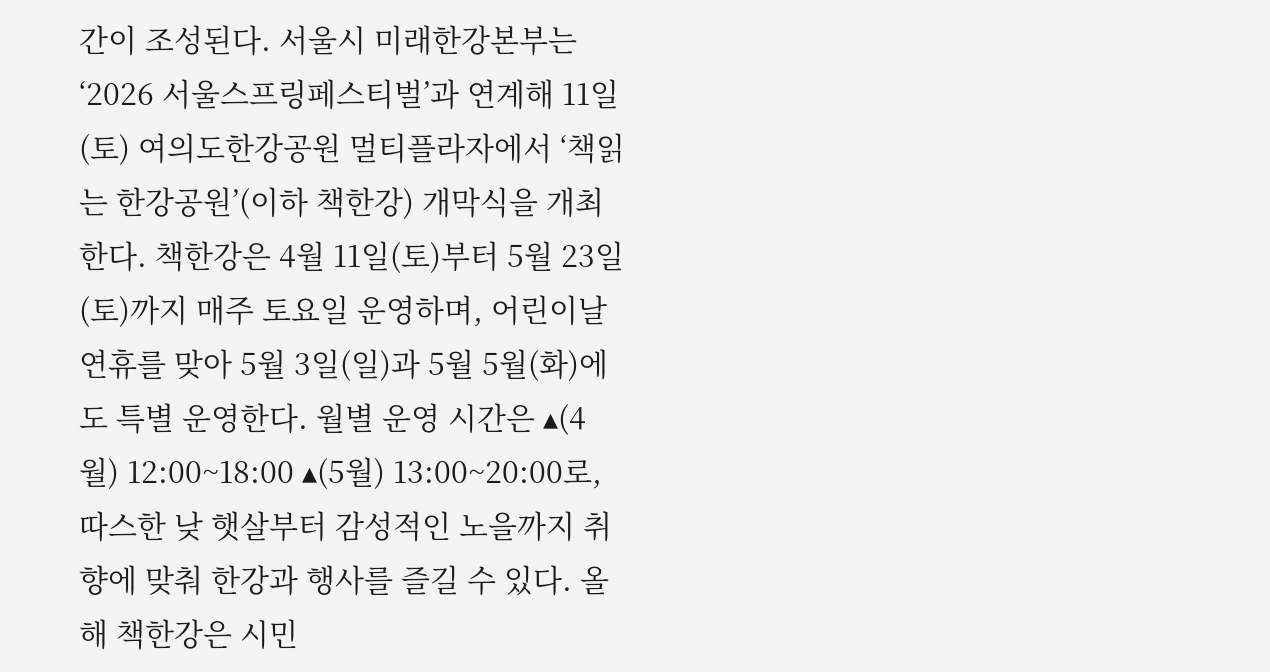간이 조성된다. 서울시 미래한강본부는 ‘2026 서울스프링페스티벌’과 연계해 11일(토) 여의도한강공원 멀티플라자에서 ‘책읽는 한강공원’(이하 책한강) 개막식을 개최한다. 책한강은 4월 11일(토)부터 5월 23일(토)까지 매주 토요일 운영하며, 어린이날 연휴를 맞아 5월 3일(일)과 5월 5월(화)에도 특별 운영한다. 월별 운영 시간은 ▴(4월) 12:00~18:00 ▴(5월) 13:00~20:00로, 따스한 낮 햇살부터 감성적인 노을까지 취향에 맞춰 한강과 행사를 즐길 수 있다. 올해 책한강은 시민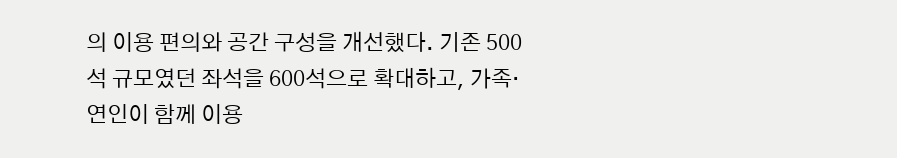의 이용 편의와 공간 구성을 개선했다. 기존 500석 규모였던 좌석을 600석으로 확대하고, 가족·연인이 함께 이용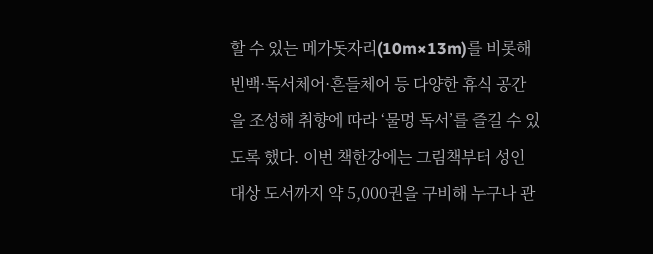할 수 있는 메가돗자리(10m×13m)를 비롯해 빈백·독서체어·흔들체어 등 다양한 휴식 공간을 조성해 취향에 따라 ‘물멍 독서’를 즐길 수 있도록 했다. 이번 책한강에는 그림책부터 성인 대상 도서까지 약 5,000권을 구비해 누구나 관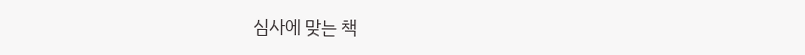심사에 맞는 책